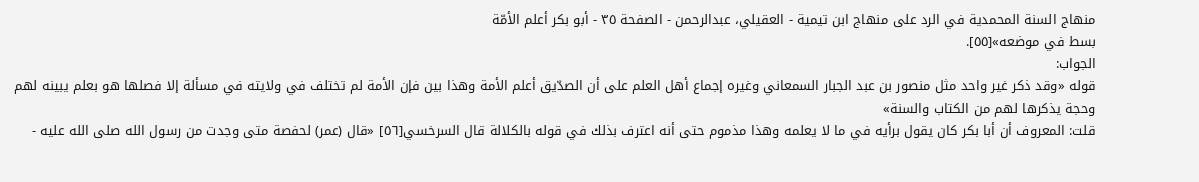منهاج السنة المحمدية في الرد على منهاج ابن تيمية - العقيلي، عبدالرحمن - الصفحة ٣٥ - أبو بكر أعلم الأمّة
بسط في موضعه»[٥٥].
الجواب:
قوله «وقد ذكر غير واحد مثل منصور بن عبد الجبار السمعاني وغيره إجماع أهل العلم على أن الصدّيق أعلم الأمة وهذا بين فإن الأمة لم تختلف في ولايته في مسألة إلا فصلها هو بعلم يبينه لهم وحجة يذكرها لهم من الكتاب والسنة»
قلت: المعروف أن أبا بكر كان يقول برأيه في ما لا يعلمه وهذا مذموم حتى أنه اعترف بذلك في قوله بالكلالة قال السرخسي[٥٦] «قال (عمر) لحفصة متى وجدت من رسول الله صلى الله عليه -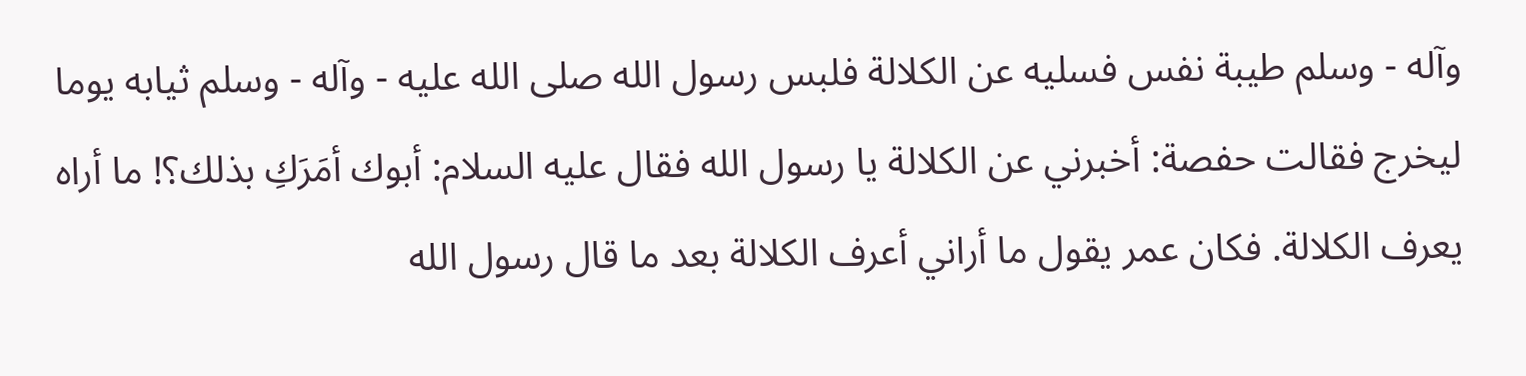وآله - وسلم طيبة نفس فسليه عن الكلالة فلبس رسول الله صلى الله عليه - وآله - وسلم ثيابه يوما ليخرج فقالت حفصة: أخبرني عن الكلالة يا رسول الله فقال عليه السلام: أبوك أمَرَكِ بذلك؟! ما أراه يعرف الكلالة. فكان عمر يقول ما أراني أعرف الكلالة بعد ما قال رسول الله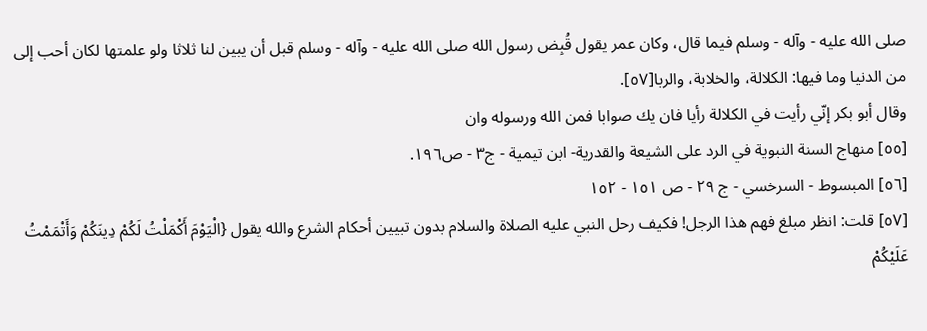صلى الله عليه - وآله - وسلم فيما قال، وكان عمر يقول قُبِض رسول الله صلى الله عليه - وآله - وسلم قبل أن يبين لنا ثلاثا ولو علمتها لكان أحب إلى من الدنيا وما فيها: الكلالة، والخلابة، والربا[٥٧].
وقال أبو بكر إنّي رأيت في الكلالة رأيا فان يك صوابا فمن الله ورسوله وان
[٥٥] منهاج السنة النبوية في الرد على الشيعة والقدرية- ابن تيمية - ج٣ - ص١٩٦.
[٥٦] المبسوط - السرخسي - ج ٢٩ - ص ١٥١ - ١٥٢
[٥٧] قلت: انظر مبلغ فهم هذا الرجل! فكيف رحل النبي عليه الصلاة والسلام بدون تبيين أحكام الشرع والله يقول {الْيَوْمَ أَكْمَلْتُ لَكُمْ دِينَكُمْ وَأَتْمَمْتُ عَلَيْكُمْ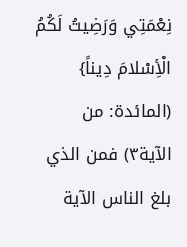نِعْمَتِي وَرَضِيتُ لَكُمُ الْأِسْلامَ دِيناً} (المائدة: من الآية٣) فمن الذي بلغ الناس الآية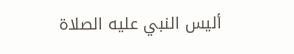أليس النبي عليه الصلاة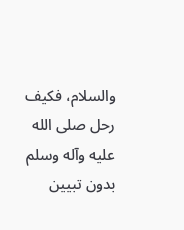والسلام، فكيف رحل صلى الله عليه وآله وسلم بدون تبيين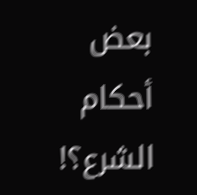بعض أحكام الشرع؟!